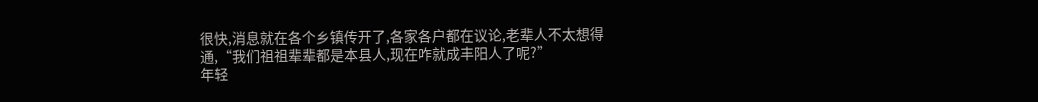很快,消息就在各个乡镇传开了,各家各户都在议论,老辈人不太想得通,“我们祖祖辈辈都是本县人,现在咋就成丰阳人了呢?”
年轻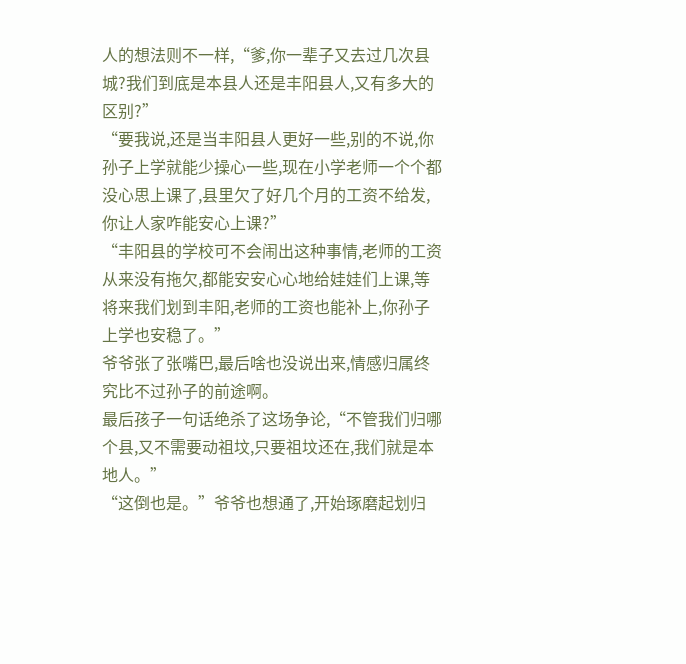人的想法则不一样,“爹,你一辈子又去过几次县城?我们到底是本县人还是丰阳县人,又有多大的区别?”
“要我说,还是当丰阳县人更好一些,别的不说,你孙子上学就能少操心一些,现在小学老师一个个都没心思上课了,县里欠了好几个月的工资不给发,你让人家咋能安心上课?”
“丰阳县的学校可不会闹出这种事情,老师的工资从来没有拖欠,都能安安心心地给娃娃们上课,等将来我们划到丰阳,老师的工资也能补上,你孙子上学也安稳了。”
爷爷张了张嘴巴,最后啥也没说出来,情感归属终究比不过孙子的前途啊。
最后孩子一句话绝杀了这场争论,“不管我们归哪个县,又不需要动祖坟,只要祖坟还在,我们就是本地人。”
“这倒也是。”爷爷也想通了,开始琢磨起划归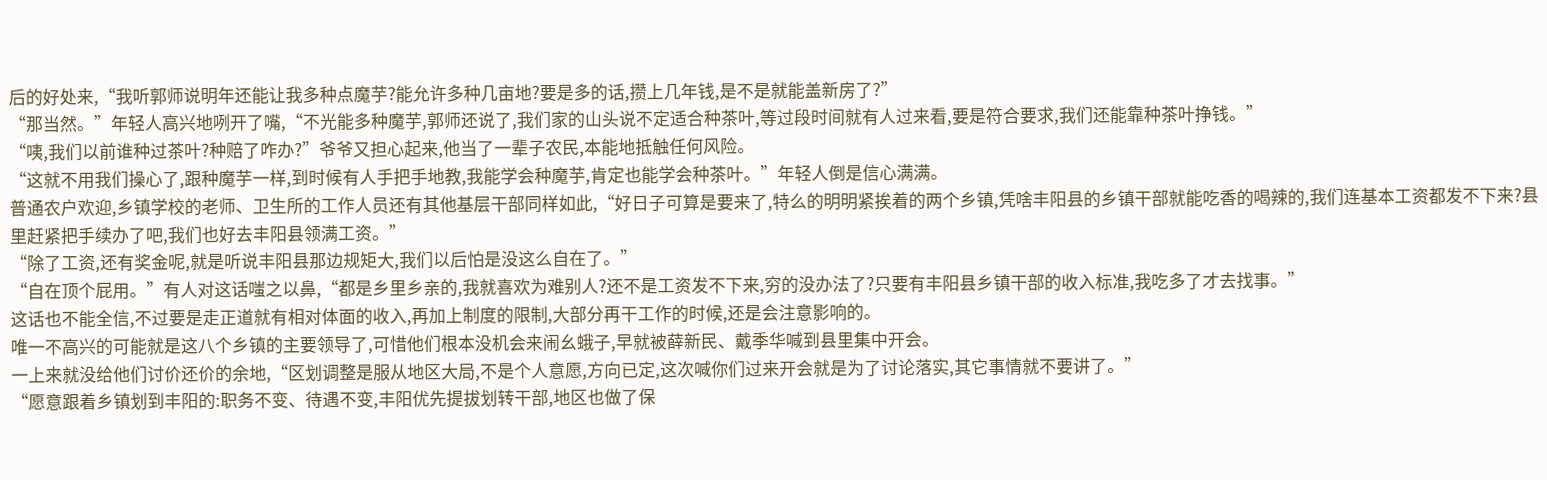后的好处来,“我听郭师说明年还能让我多种点魔芋?能允许多种几亩地?要是多的话,攒上几年钱,是不是就能盖新房了?”
“那当然。”年轻人高兴地咧开了嘴,“不光能多种魔芋,郭师还说了,我们家的山头说不定适合种茶叶,等过段时间就有人过来看,要是符合要求,我们还能靠种茶叶挣钱。”
“咦,我们以前谁种过茶叶?种赔了咋办?”爷爷又担心起来,他当了一辈子农民,本能地抵触任何风险。
“这就不用我们操心了,跟种魔芋一样,到时候有人手把手地教,我能学会种魔芋,肯定也能学会种茶叶。”年轻人倒是信心满满。
普通农户欢迎,乡镇学校的老师、卫生所的工作人员还有其他基层干部同样如此,“好日子可算是要来了,特么的明明紧挨着的两个乡镇,凭啥丰阳县的乡镇干部就能吃香的喝辣的,我们连基本工资都发不下来?县里赶紧把手续办了吧,我们也好去丰阳县领满工资。”
“除了工资,还有奖金呢,就是听说丰阳县那边规矩大,我们以后怕是没这么自在了。”
“自在顶个屁用。”有人对这话嗤之以鼻,“都是乡里乡亲的,我就喜欢为难别人?还不是工资发不下来,穷的没办法了?只要有丰阳县乡镇干部的收入标准,我吃多了才去找事。”
这话也不能全信,不过要是走正道就有相对体面的收入,再加上制度的限制,大部分再干工作的时候,还是会注意影响的。
唯一不高兴的可能就是这八个乡镇的主要领导了,可惜他们根本没机会来闹幺蛾子,早就被薛新民、戴季华喊到县里集中开会。
一上来就没给他们讨价还价的余地,“区划调整是服从地区大局,不是个人意愿,方向已定,这次喊你们过来开会就是为了讨论落实,其它事情就不要讲了。”
“愿意跟着乡镇划到丰阳的:职务不变、待遇不变,丰阳优先提拔划转干部,地区也做了保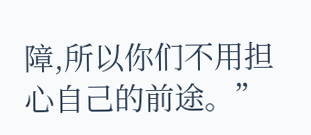障,所以你们不用担心自己的前途。”